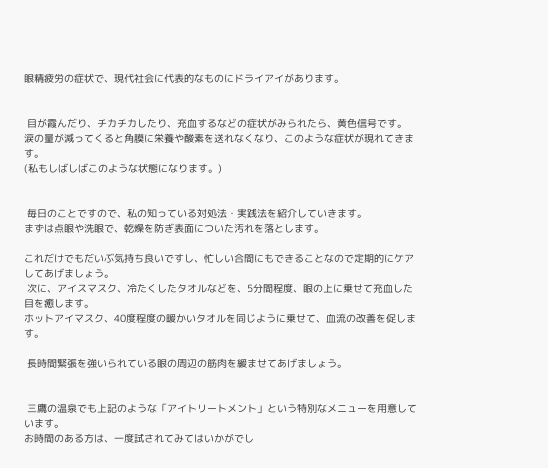眼精疲労の症状で、現代社会に代表的なものにドライアイがあります。


 目が霞んだり、チカチカしたり、充血するなどの症状がみられたら、黄色信号です。
涙の量が減ってくると角膜に栄養や酸素を送れなくなり、このような症状が現れてきます。
(私もしばしばこのような状態になります。)


 毎日のことですので、私の知っている対処法・実践法を紹介していきます。
まずは点眼や洗眼で、乾燥を防ぎ表面についた汚れを落とします。

これだけでもだいぶ気持ち良いですし、忙しい合間にもできることなので定期的にケアしてあげましょう。
 次に、アイスマスク、冷たくしたタオルなどを、5分間程度、眼の上に乗せて充血した目を癒します。
ホットアイマスク、40度程度の暖かいタオルを同じように乗せて、血流の改善を促します。

 長時間緊張を強いられている眼の周辺の筋肉を緩ませてあげましょう。


 三鷹の温泉でも上記のような「アイトリートメント」という特別なメニューを用意しています。
お時間のある方は、一度試されてみてはいかがでし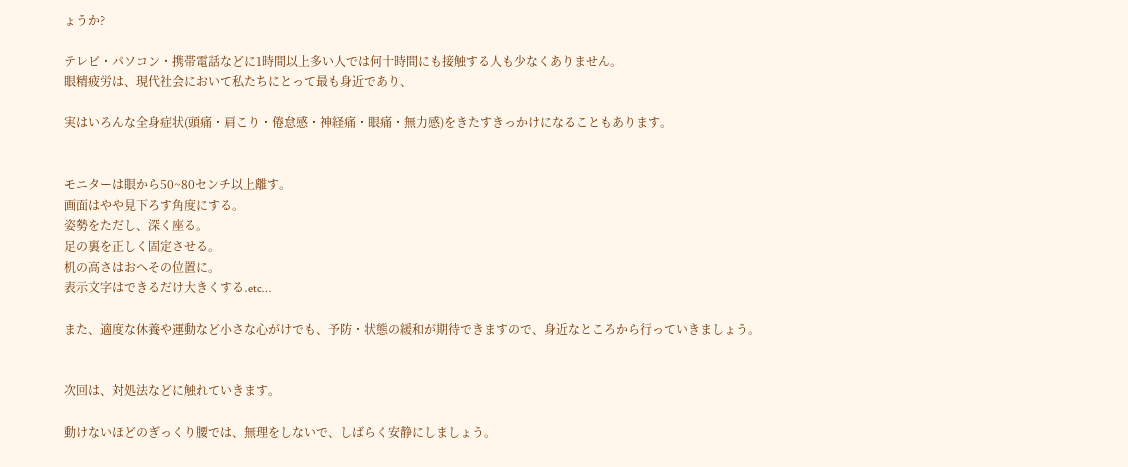ょうか?

テレビ・パソコン・携帯電話などに1時間以上多い人では何十時間にも接触する人も少なくありません。
眼精疲労は、現代社会において私たちにとって最も身近であり、

実はいろんな全身症状(頭痛・肩こり・倦怠感・神経痛・眼痛・無力感)をきたすきっかけになることもあります。


モニターは眼から50~80センチ以上離す。
画面はやや見下ろす角度にする。
姿勢をただし、深く座る。
足の裏を正しく固定させる。
机の高さはおへその位置に。
表示文字はできるだけ大きくする.etc…

また、適度な休養や運動など小さな心がけでも、予防・状態の緩和が期待できますので、身近なところから行っていきましょう。


次回は、対処法などに触れていきます。

動けないほどのぎっくり腰では、無理をしないで、しばらく安静にしましょう。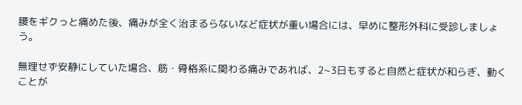腰をギクっと痛めた後、痛みが全く治まるらないなど症状が重い場合には、早めに整形外科に受診しましょう。

無理せず安静にしていた場合、筋・骨格系に関わる痛みであれば、2~3日もすると自然と症状が和らぎ、動くことが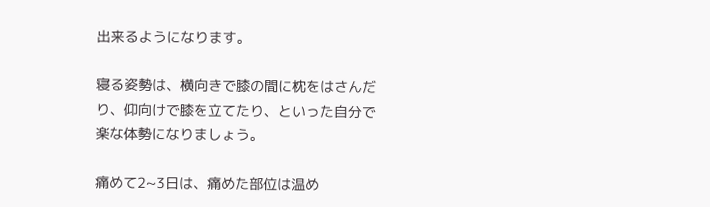出来るようになります。

寝る姿勢は、横向きで膝の間に枕をはさんだり、仰向けで膝を立てたり、といった自分で楽な体勢になりましょう。

痛めて2~3日は、痛めた部位は温め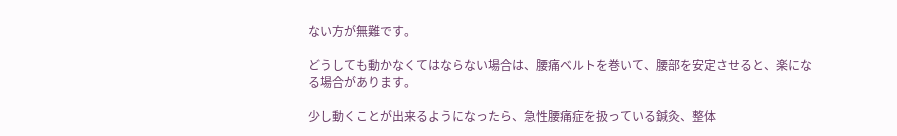ない方が無難です。

どうしても動かなくてはならない場合は、腰痛ベルトを巻いて、腰部を安定させると、楽になる場合があります。

少し動くことが出来るようになったら、急性腰痛症を扱っている鍼灸、整体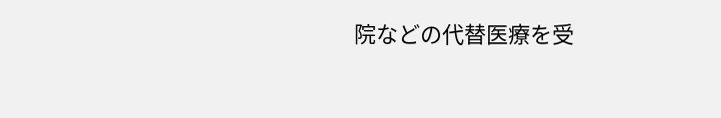院などの代替医療を受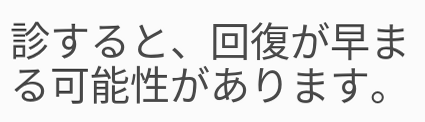診すると、回復が早まる可能性があります。